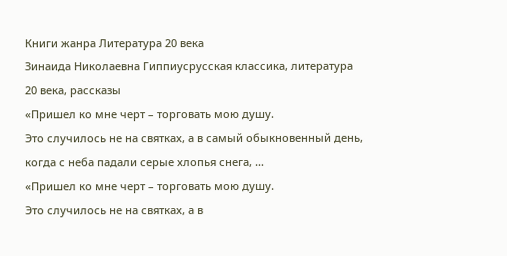Книги жанра Литература 20 века
Зинаида Николаевна Гиппиусрусская классика, литература 20 века, рассказы
«Пришел ко мне черт – торговать мою душу.
Это случилось не на святках, а в самый обыкновенный день, когда с неба падали серые хлопья снега, …
«Пришел ко мне черт – торговать мою душу.
Это случилось не на святках, а в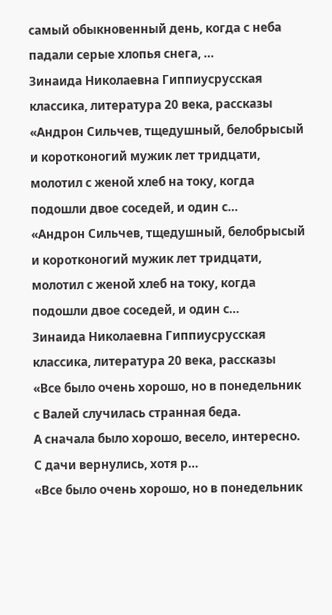самый обыкновенный день, когда с неба падали серые хлопья снега, …
Зинаида Николаевна Гиппиусрусская классика, литература 20 века, рассказы
«Андрон Сильчев, тщедушный, белобрысый и коротконогий мужик лет тридцати, молотил с женой хлеб на току, когда подошли двое соседей, и один с…
«Андрон Сильчев, тщедушный, белобрысый и коротконогий мужик лет тридцати, молотил с женой хлеб на току, когда подошли двое соседей, и один с…
Зинаида Николаевна Гиппиусрусская классика, литература 20 века, рассказы
«Все было очень хорошо, но в понедельник с Валей случилась странная беда.
А сначала было хорошо, весело, интересно. С дачи вернулись, хотя р…
«Все было очень хорошо, но в понедельник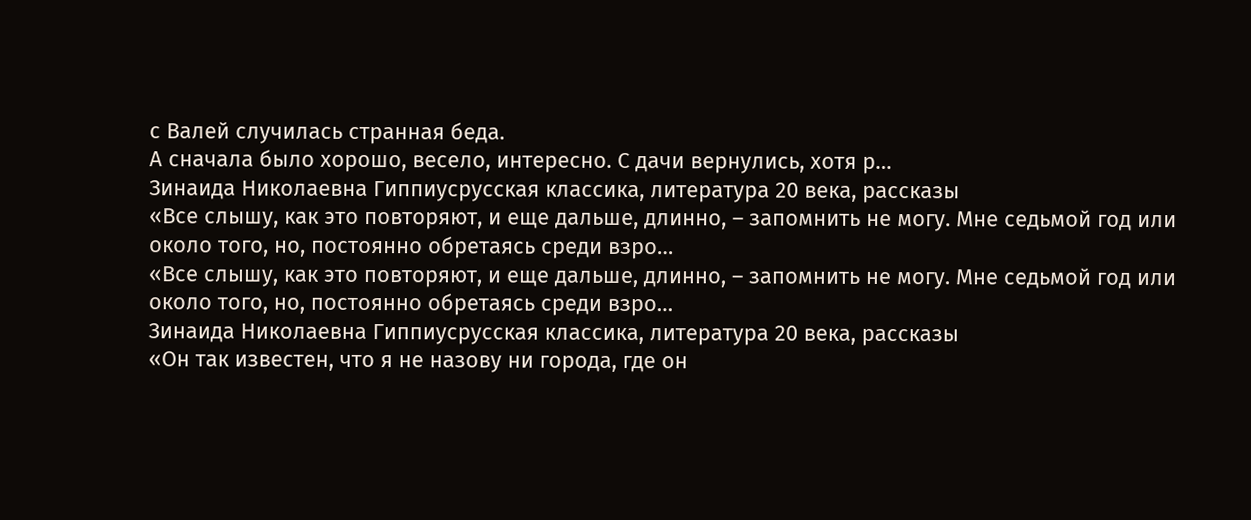с Валей случилась странная беда.
А сначала было хорошо, весело, интересно. С дачи вернулись, хотя р…
Зинаида Николаевна Гиппиусрусская классика, литература 20 века, рассказы
«Все слышу, как это повторяют, и еще дальше, длинно, – запомнить не могу. Мне седьмой год или около того, но, постоянно обретаясь среди взро…
«Все слышу, как это повторяют, и еще дальше, длинно, – запомнить не могу. Мне седьмой год или около того, но, постоянно обретаясь среди взро…
Зинаида Николаевна Гиппиусрусская классика, литература 20 века, рассказы
«Он так известен, что я не назову ни города, где он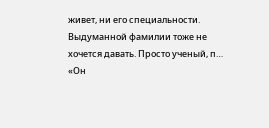живет, ни его специальности. Выдуманной фамилии тоже не хочется давать. Просто ученый, п…
«Он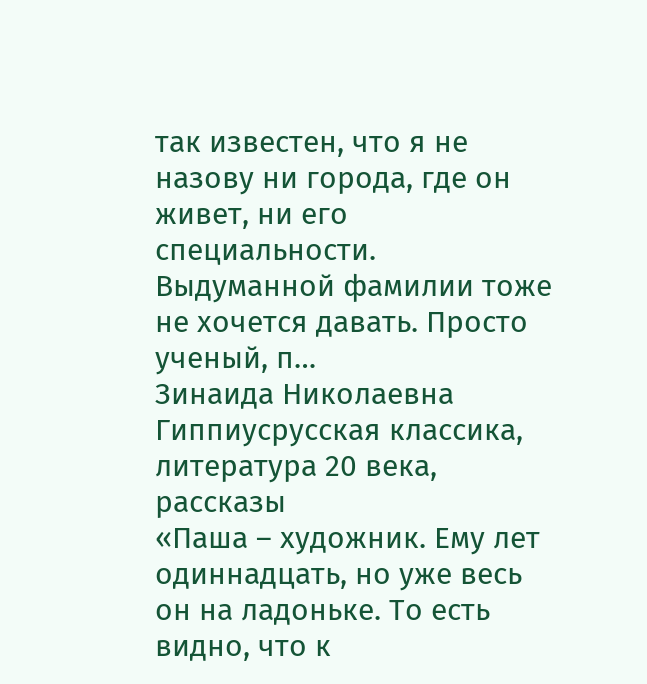так известен, что я не назову ни города, где он живет, ни его специальности. Выдуманной фамилии тоже не хочется давать. Просто ученый, п…
Зинаида Николаевна Гиппиусрусская классика, литература 20 века, рассказы
«Паша – художник. Ему лет одиннадцать, но уже весь он на ладоньке. То есть видно, что к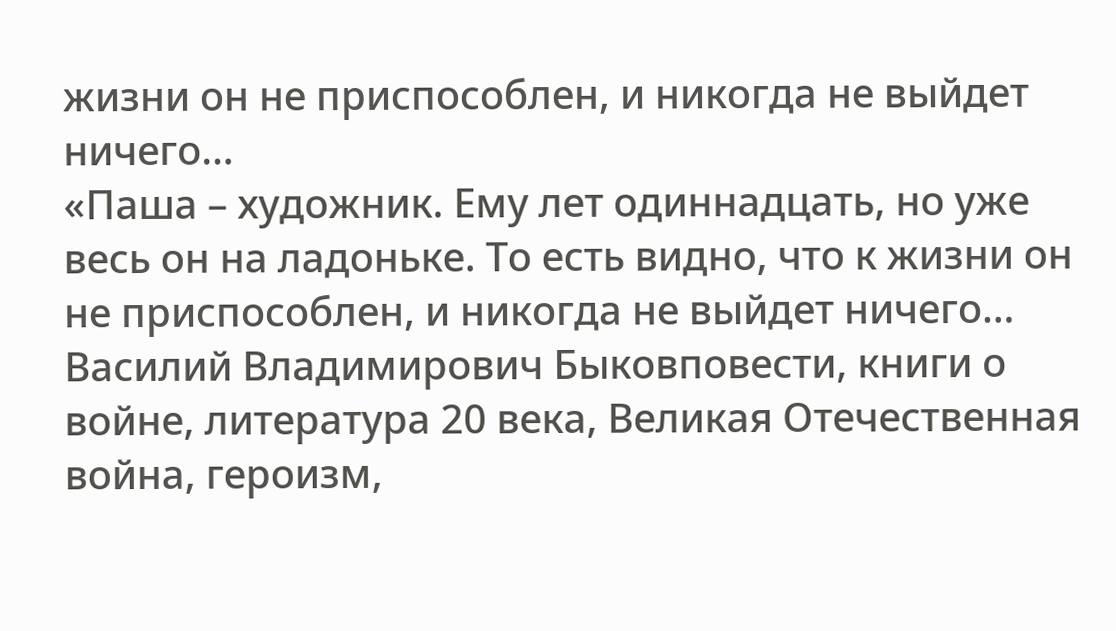жизни он не приспособлен, и никогда не выйдет ничего…
«Паша – художник. Ему лет одиннадцать, но уже весь он на ладоньке. То есть видно, что к жизни он не приспособлен, и никогда не выйдет ничего…
Василий Владимирович Быковповести, книги о войне, литература 20 века, Великая Отечественная война, героизм,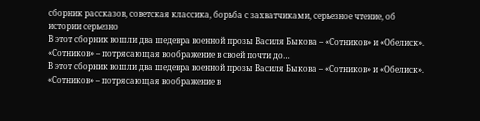сборник рассказов, советская классика, борьба с захватчиками, серьезное чтение, об истории серьезно
В этот сборник вошли два шедевра военной прозы Василя Быкова – «Сотников» и «Обелиск».
«Сотников» – потрясающая воображение в своей почти до…
В этот сборник вошли два шедевра военной прозы Василя Быкова – «Сотников» и «Обелиск».
«Сотников» – потрясающая воображение в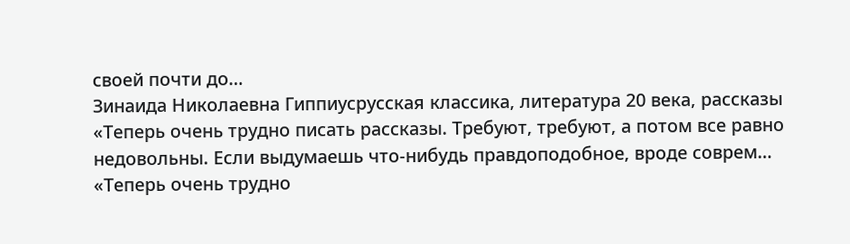своей почти до…
Зинаида Николаевна Гиппиусрусская классика, литература 20 века, рассказы
«Теперь очень трудно писать рассказы. Требуют, требуют, а потом все равно недовольны. Если выдумаешь что-нибудь правдоподобное, вроде соврем…
«Теперь очень трудно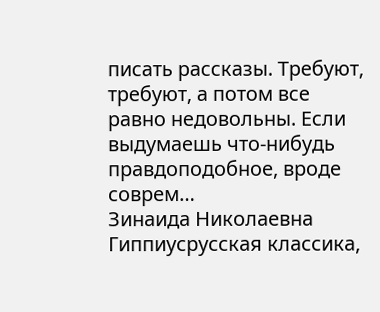писать рассказы. Требуют, требуют, а потом все равно недовольны. Если выдумаешь что-нибудь правдоподобное, вроде соврем…
Зинаида Николаевна Гиппиусрусская классика,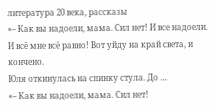литература 20 века, рассказы
«– Как вы надоели, мама. Сил нет! И все надоели. И всё мне всё равно! Вот уйду на край света, и кончено.
Юля откинулась на спинку стула. До …
«– Как вы надоели, мама. Сил нет!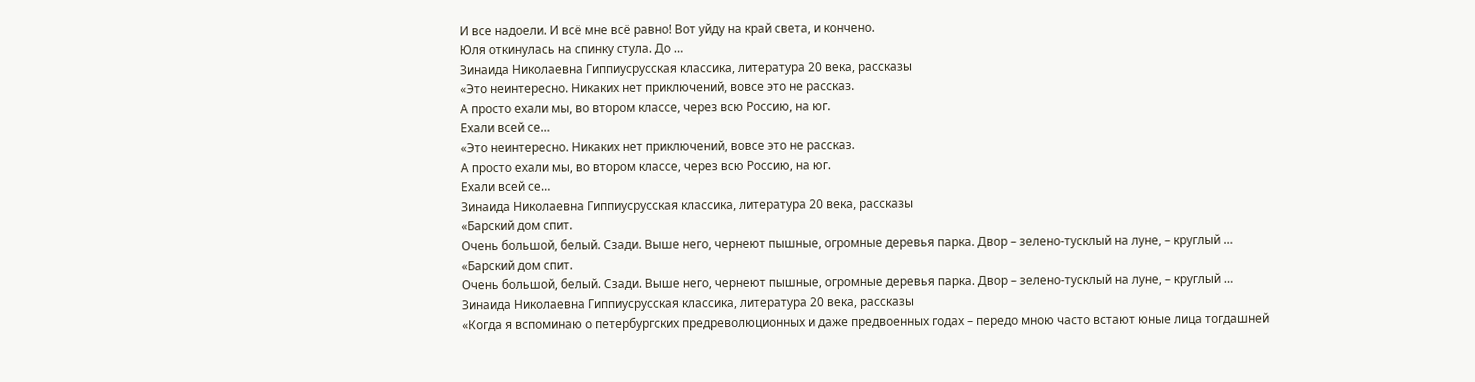И все надоели. И всё мне всё равно! Вот уйду на край света, и кончено.
Юля откинулась на спинку стула. До …
Зинаида Николаевна Гиппиусрусская классика, литература 20 века, рассказы
«Это неинтересно. Никаких нет приключений, вовсе это не рассказ.
А просто ехали мы, во втором классе, через всю Россию, на юг.
Ехали всей се…
«Это неинтересно. Никаких нет приключений, вовсе это не рассказ.
А просто ехали мы, во втором классе, через всю Россию, на юг.
Ехали всей се…
Зинаида Николаевна Гиппиусрусская классика, литература 20 века, рассказы
«Барский дом спит.
Очень большой, белый. Сзади. Выше него, чернеют пышные, огромные деревья парка. Двор – зелено-тусклый на луне, – круглый …
«Барский дом спит.
Очень большой, белый. Сзади. Выше него, чернеют пышные, огромные деревья парка. Двор – зелено-тусклый на луне, – круглый …
Зинаида Николаевна Гиппиусрусская классика, литература 20 века, рассказы
«Когда я вспоминаю о петербургских предреволюционных и даже предвоенных годах – передо мною часто встают юные лица тогдашней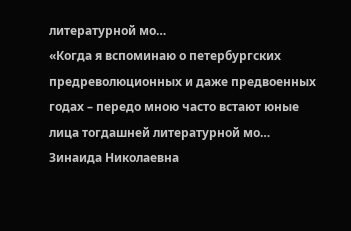литературной мо…
«Когда я вспоминаю о петербургских предреволюционных и даже предвоенных годах – передо мною часто встают юные лица тогдашней литературной мо…
Зинаида Николаевна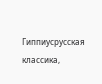Гиппиусрусская классика,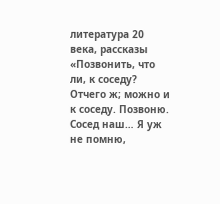литература 20 века, рассказы
«Позвонить, что ли, к соседу? Отчего ж; можно и к соседу. Позвоню. Сосед наш… Я уж не помню,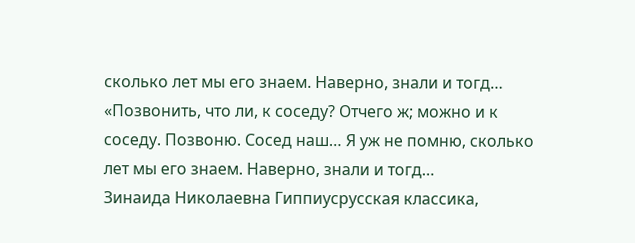сколько лет мы его знаем. Наверно, знали и тогд…
«Позвонить, что ли, к соседу? Отчего ж; можно и к соседу. Позвоню. Сосед наш… Я уж не помню, сколько лет мы его знаем. Наверно, знали и тогд…
Зинаида Николаевна Гиппиусрусская классика,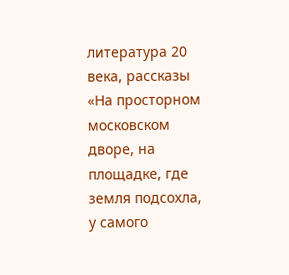литература 20 века, рассказы
«На просторном московском дворе, на площадке, где земля подсохла, у самого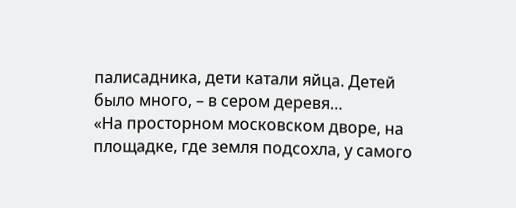палисадника, дети катали яйца. Детей было много, – в сером деревя…
«На просторном московском дворе, на площадке, где земля подсохла, у самого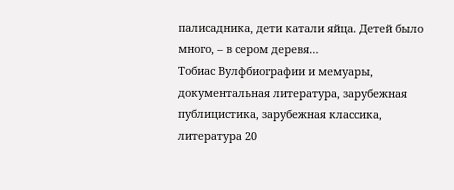палисадника, дети катали яйца. Детей было много, – в сером деревя…
Тобиас Вулфбиографии и мемуары, документальная литература, зарубежная публицистика, зарубежная классика, литература 20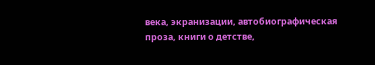века, экранизации, автобиографическая проза, книги о детстве,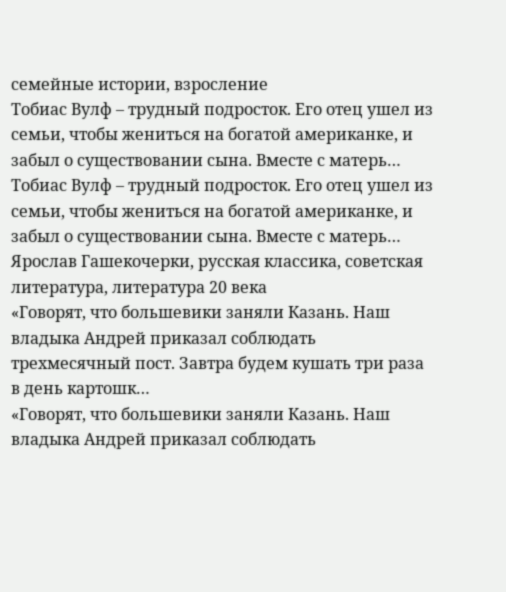семейные истории, взросление
Тобиас Вулф – трудный подросток. Его отец ушел из семьи, чтобы жениться на богатой американке, и забыл о существовании сына. Вместе с матерь…
Тобиас Вулф – трудный подросток. Его отец ушел из семьи, чтобы жениться на богатой американке, и забыл о существовании сына. Вместе с матерь…
Ярослав Гашекочерки, русская классика, советская литература, литература 20 века
«Говорят, что большевики заняли Казань. Наш владыка Андрей приказал соблюдать трехмесячный пост. Завтра будем кушать три раза в день картошк…
«Говорят, что большевики заняли Казань. Наш владыка Андрей приказал соблюдать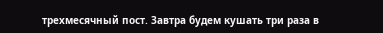трехмесячный пост. Завтра будем кушать три раза в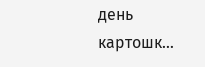день картошк…